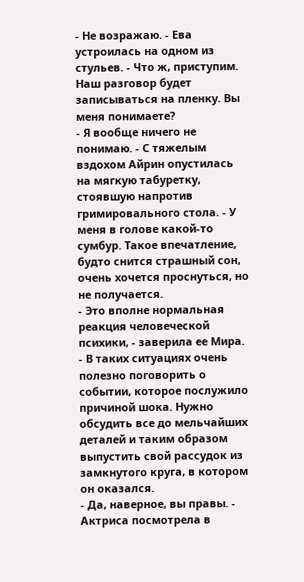- Не возражаю. - Ева устроилась на одном из стульев. - Что ж, приступим. Наш разговор будет записываться на пленку. Вы меня понимаете?
- Я вообще ничего не понимаю. - С тяжелым вздохом Айрин опустилась на мягкую табуретку, стоявшую напротив гримировального стола. - У меня в голове какой-то сумбур. Такое впечатление, будто снится страшный сон, очень хочется проснуться, но не получается.
- Это вполне нормальная реакция человеческой психики, - заверила ее Мира. - В таких ситуациях очень полезно поговорить о событии, которое послужило причиной шока. Нужно обсудить все до мельчайших деталей и таким образом выпустить свой рассудок из замкнутого круга, в котором он оказался.
- Да, наверное, вы правы. - Актриса посмотрела в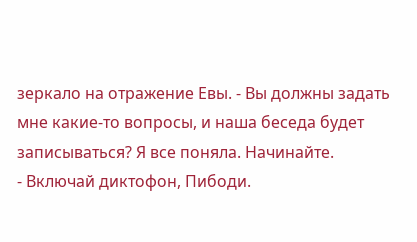зеркало на отражение Евы. - Вы должны задать мне какие-то вопросы, и наша беседа будет записываться? Я все поняла. Начинайте.
- Включай диктофон, Пибоди.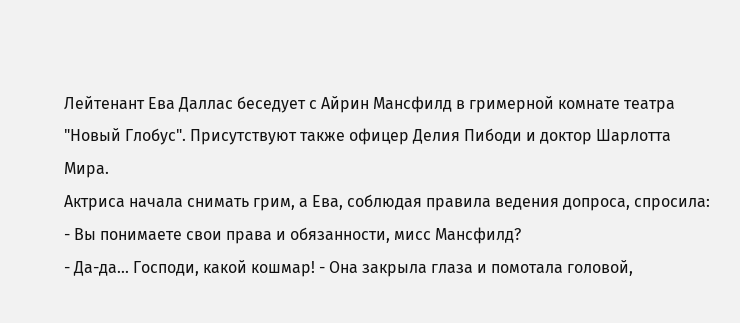Лейтенант Ева Даллас беседует с Айрин Мансфилд в гримерной комнате театра "Новый Глобус". Присутствуют также офицер Делия Пибоди и доктор Шарлотта Мира.
Актриса начала снимать грим, а Ева, соблюдая правила ведения допроса, спросила:
- Вы понимаете свои права и обязанности, мисс Мансфилд?
- Да-да... Господи, какой кошмар! - Она закрыла глаза и помотала головой,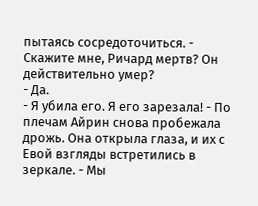пытаясь сосредоточиться. - Скажите мне, Ричард мертв? Он действительно умер?
- Да.
- Я убила его. Я его зарезала! - По плечам Айрин снова пробежала дрожь. Она открыла глаза, и их с Евой взгляды встретились в зеркале. - Мы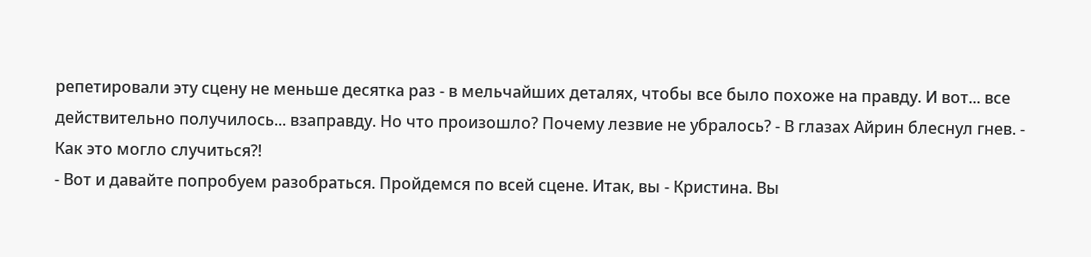репетировали эту сцену не меньше десятка раз - в мельчайших деталях, чтобы все было похоже на правду. И вот... все действительно получилось... взаправду. Но что произошло? Почему лезвие не убралось? - В глазах Айрин блеснул гнев. - Как это могло случиться?!
- Вот и давайте попробуем разобраться. Пройдемся по всей сцене. Итак, вы - Кристина. Вы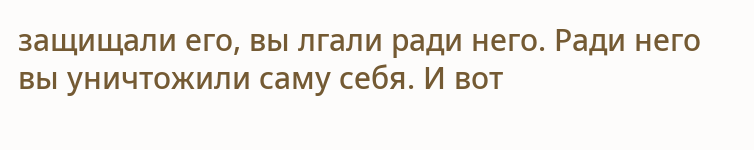защищали его, вы лгали ради него. Ради него вы уничтожили саму себя. И вот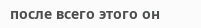после всего этого он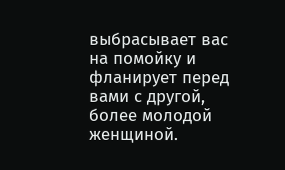выбрасывает вас на помойку и фланирует перед вами с другой, более молодой женщиной.